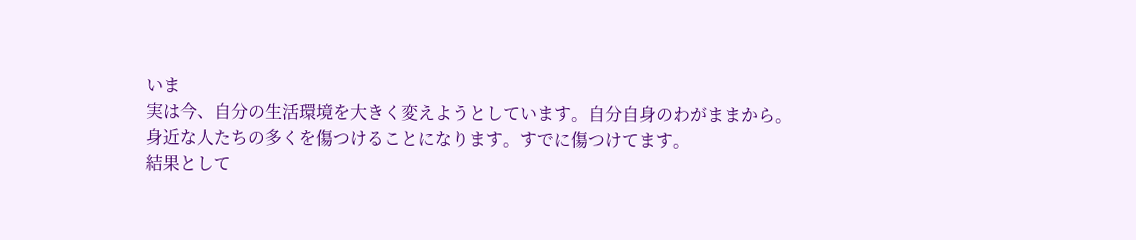いま
実は今、自分の生活環境を大きく変えようとしています。自分自身のわがままから。
身近な人たちの多くを傷つけることになります。すでに傷つけてます。
結果として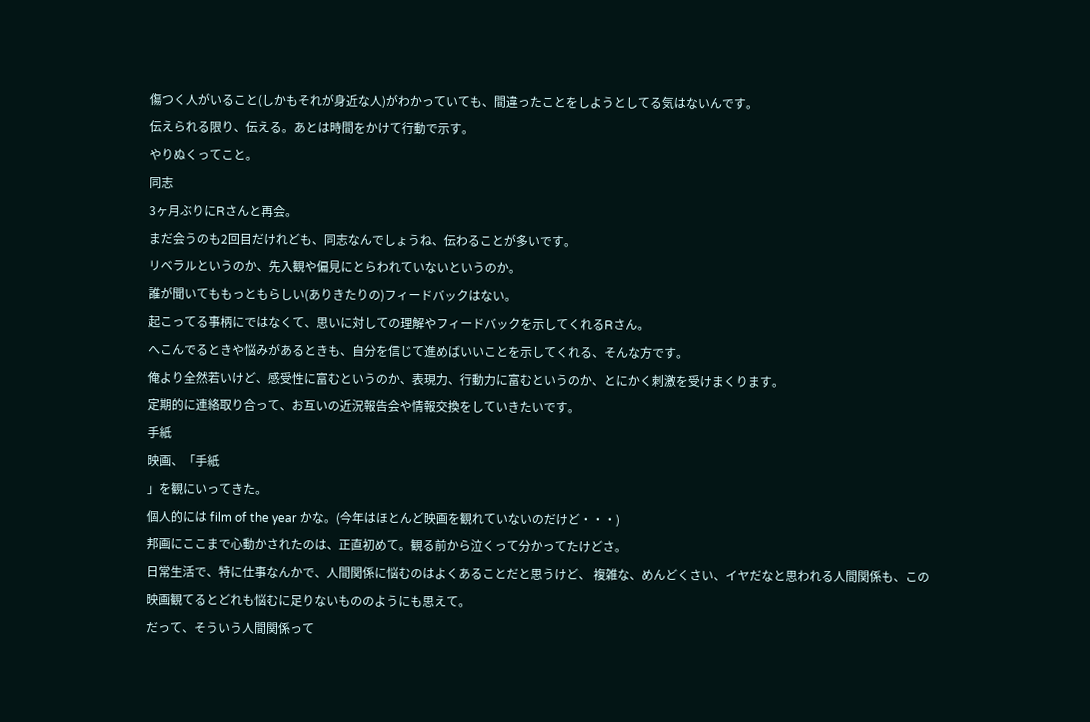傷つく人がいること(しかもそれが身近な人)がわかっていても、間違ったことをしようとしてる気はないんです。
伝えられる限り、伝える。あとは時間をかけて行動で示す。
やりぬくってこと。
同志
3ヶ月ぶりにRさんと再会。
まだ会うのも2回目だけれども、同志なんでしょうね、伝わることが多いです。
リベラルというのか、先入観や偏見にとらわれていないというのか。
誰が聞いてももっともらしい(ありきたりの)フィードバックはない。
起こってる事柄にではなくて、思いに対しての理解やフィードバックを示してくれるRさん。
へこんでるときや悩みがあるときも、自分を信じて進めばいいことを示してくれる、そんな方です。
俺より全然若いけど、感受性に富むというのか、表現力、行動力に富むというのか、とにかく刺激を受けまくります。
定期的に連絡取り合って、お互いの近況報告会や情報交換をしていきたいです。
手紙
映画、「手紙
」を観にいってきた。
個人的には film of the year かな。(今年はほとんど映画を観れていないのだけど・・・)
邦画にここまで心動かされたのは、正直初めて。観る前から泣くって分かってたけどさ。
日常生活で、特に仕事なんかで、人間関係に悩むのはよくあることだと思うけど、 複雑な、めんどくさい、イヤだなと思われる人間関係も、この映画観てるとどれも悩むに足りないもののようにも思えて。
だって、そういう人間関係って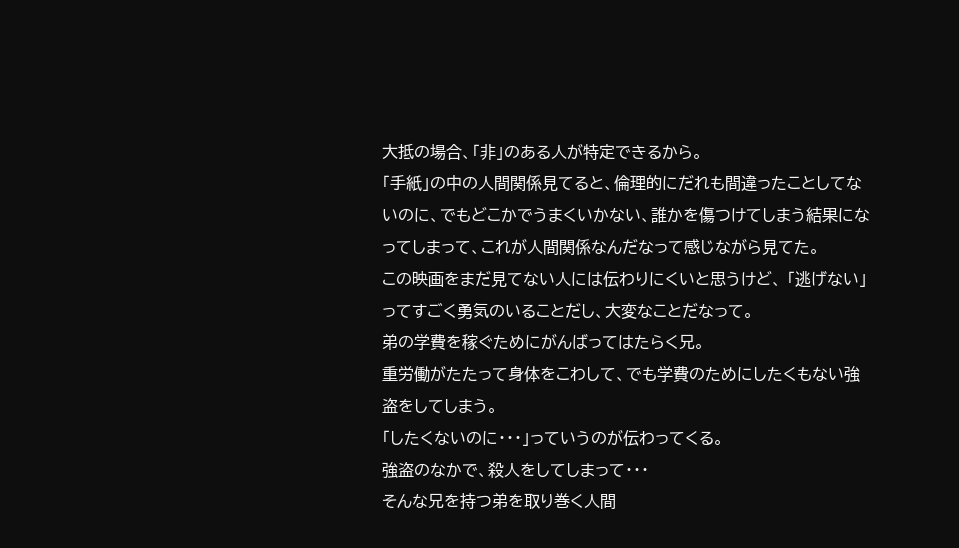大抵の場合、「非」のある人が特定できるから。
「手紙」の中の人間関係見てると、倫理的にだれも間違ったことしてないのに、でもどこかでうまくいかない、誰かを傷つけてしまう結果になってしまって、これが人間関係なんだなって感じながら見てた。
この映画をまだ見てない人には伝わりにくいと思うけど、 「逃げない」ってすごく勇気のいることだし、大変なことだなって。
弟の学費を稼ぐためにがんばってはたらく兄。
重労働がたたって身体をこわして、でも学費のためにしたくもない強盗をしてしまう。
「したくないのに・・・」っていうのが伝わってくる。
強盗のなかで、殺人をしてしまって・・・
そんな兄を持つ弟を取り巻く人間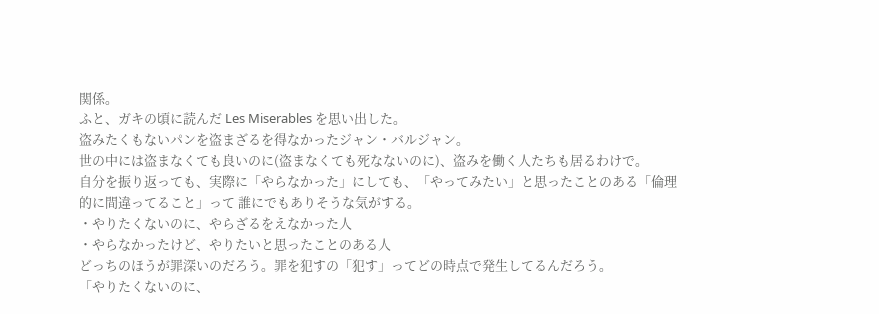関係。
ふと、ガキの頃に読んだ Les Miserables を思い出した。
盗みたくもないパンを盗まざるを得なかったジャン・バルジャン。
世の中には盗まなくても良いのに(盗まなくても死なないのに)、盗みを働く人たちも居るわけで。
自分を振り返っても、実際に「やらなかった」にしても、「やってみたい」と思ったことのある「倫理的に間違ってること」って 誰にでもありそうな気がする。
・やりたくないのに、やらざるをえなかった人
・やらなかったけど、やりたいと思ったことのある人
どっちのほうが罪深いのだろう。罪を犯すの「犯す」ってどの時点で発生してるんだろう。
「やりたくないのに、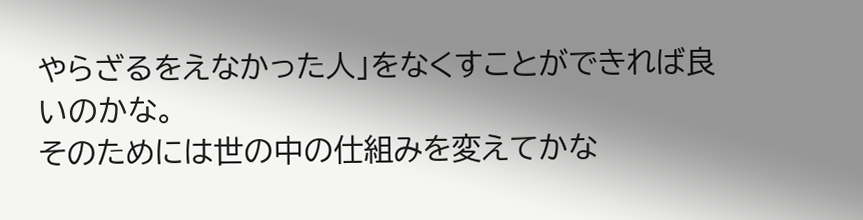やらざるをえなかった人」をなくすことができれば良いのかな。
そのためには世の中の仕組みを変えてかな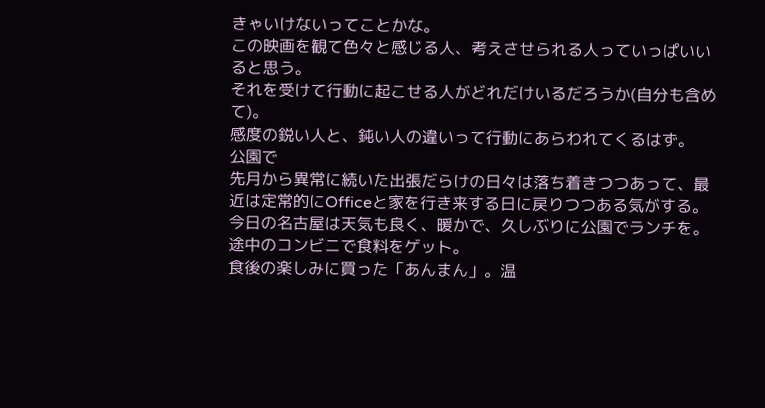きゃいけないってことかな。
この映画を観て色々と感じる人、考えさせられる人っていっぱいいると思う。
それを受けて行動に起こせる人がどれだけいるだろうか(自分も含めて)。
感度の鋭い人と、鈍い人の違いって行動にあらわれてくるはず。
公園で
先月から異常に続いた出張だらけの日々は落ち着きつつあって、最近は定常的にOfficeと家を行き来する日に戻りつつある気がする。
今日の名古屋は天気も良く、暖かで、久しぶりに公園でランチを。
途中のコンビニで食料をゲット。
食後の楽しみに買った「あんまん」。温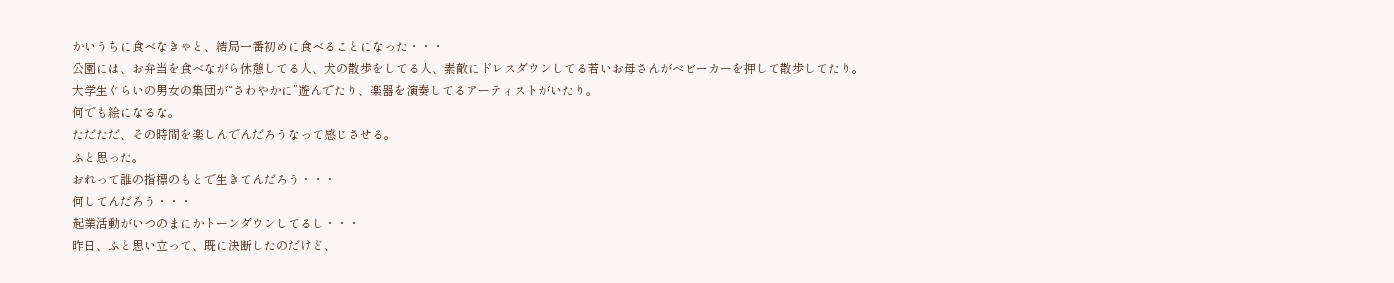かいうちに食べなきゃと、結局一番初めに食べることになった・・・
公園には、お弁当を食べながら休憩してる人、犬の散歩をしてる人、素敵にドレスダウンしてる若いお母さんがベビーカーを押して散歩してたり。
大学生ぐらいの男女の集団が“さわやかに”遊んでたり、楽器を演奏してるアーティストがいたり。
何でも絵になるな。
ただただ、その時間を楽しんでんだろうなって感じさせる。
ふと思った。
おれって誰の指標のもとで生きてんだろう・・・
何してんだろう・・・
起業活動がいつのまにかトーンダウンしてるし・・・
昨日、ふと思い立って、既に決断したのだけど、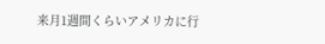来月1週間くらいアメリカに行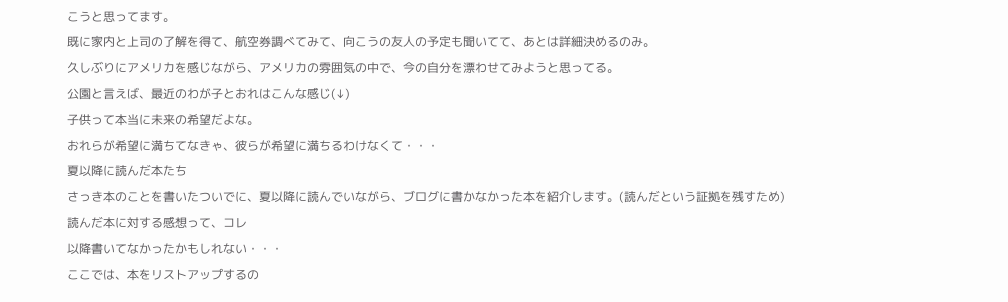こうと思ってます。
既に家内と上司の了解を得て、航空券調べてみて、向こうの友人の予定も聞いてて、あとは詳細決めるのみ。
久しぶりにアメリカを感じながら、アメリカの雰囲気の中で、今の自分を漂わせてみようと思ってる。
公園と言えば、最近のわが子とおれはこんな感じ(↓)
子供って本当に未来の希望だよな。
おれらが希望に満ちてなきゃ、彼らが希望に満ちるわけなくて・・・
夏以降に読んだ本たち
さっき本のことを書いたついでに、夏以降に読んでいながら、ブログに書かなかった本を紹介します。(読んだという証拠を残すため)
読んだ本に対する感想って、コレ
以降書いてなかったかもしれない・・・
ここでは、本をリストアップするの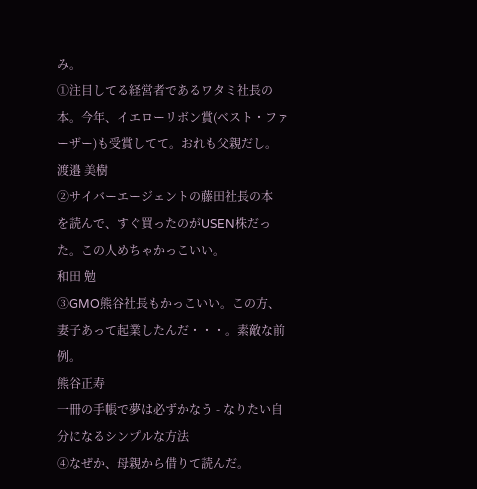み。
①注目してる経営者であるワタミ社長の本。今年、イエローリボン賞(ベスト・ファーザー)も受賞してて。おれも父親だし。
渡邉 美樹
②サイバーエージェントの藤田社長の本
を読んで、すぐ買ったのがUSEN株だった。この人めちゃかっこいい。
和田 勉
③GMO熊谷社長もかっこいい。この方、妻子あって起業したんだ・・・。素敵な前例。
熊谷正寿
一冊の手帳で夢は必ずかなう - なりたい自分になるシンプルな方法
④なぜか、母親から借りて読んだ。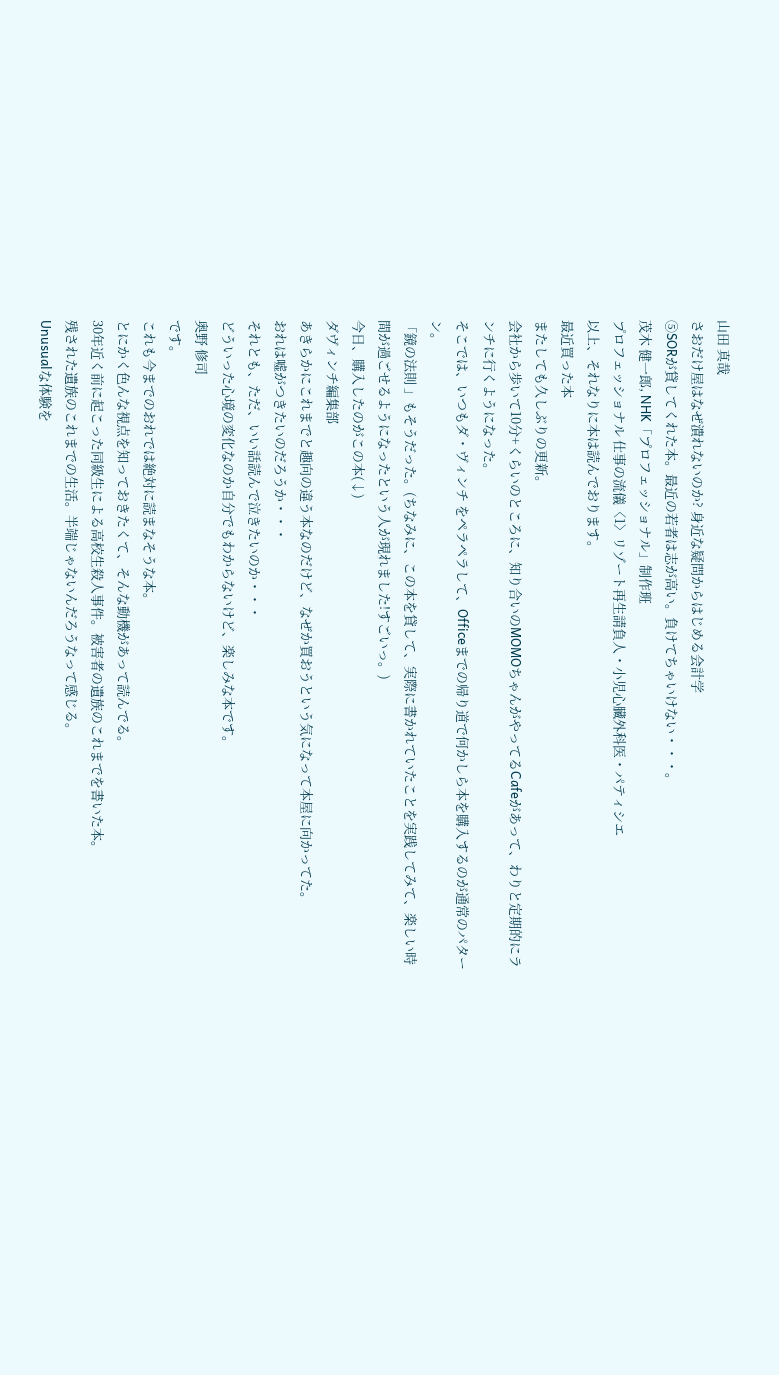山田 真哉
さおだけ屋はなぜ潰れないのか? 身近な疑問からはじめる会計学
⑤SORが貸してくれた本。最近の若者は志が高い。負けてちゃいけない・・・。
茂木 健一郎, NHK「プロフェッショナル」制作班
プロフェッショナル 仕事の流儀〈1〉リゾート再生請負人・小児心臓外科医・パティシエ
以上、それなりに本は読んでおります。
最近買った本
またしても久しぶりの更新。
会社から歩いて10分+くらいのところに、知り合いのMOMOちゃんがやってるCafeがあって、わりと定期的にランチに行くようになった。
そこでは、いつもダ・ヴィンチ をペラペラして、Officeまでの帰り道で何かしら本を購入するのが通常のパターン。
「鏡の法則 」もそうだった。(ちなみに、この本を貸して、実際に書かれていたことを実践してみて、楽しい時間が過ごせるようになったという人が現れました!すごいっ。)
今日、購入したのがこの本(↓)
ダヴィンチ編集部
あきらかにこれまでと趣向の違う本なのだけど、なぜか買おうという気になって本屋に向かってた。
おれは嘘がつきたいのだろうか・・・
それとも、ただ、いい話読んで泣きたいのか・・・
どういった心境の変化なのか自分でもわからないけど、楽しみな本です。
奥野 修司
です。
これも今までのおれでは絶対に読まなそうな本。
とにかく色んな視点を知っておきたくて、そんな動機があって読んでる。
30年近く前に起こった同級生による高校生殺人事件。被害者の遺族のこれまでを書いた本。
残された遺族のこれまでの生活。半端じゃないんだろうなって感じる。
Unusualな体験を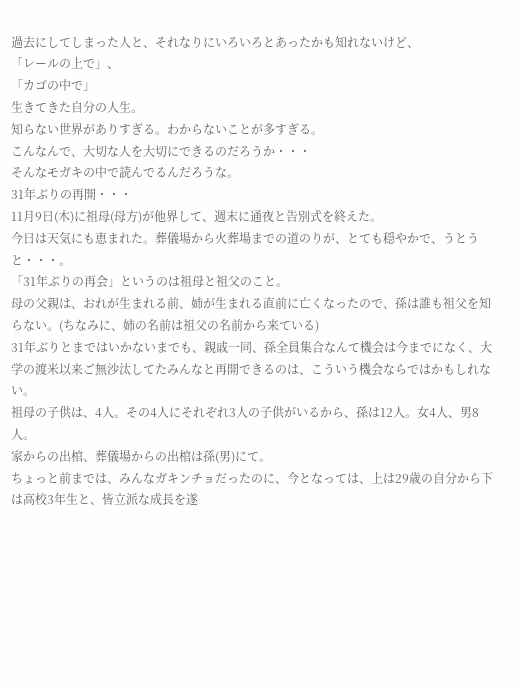過去にしてしまった人と、それなりにいろいろとあったかも知れないけど、
「レールの上で」、
「カゴの中で」
生きてきた自分の人生。
知らない世界がありすぎる。わからないことが多すぎる。
こんなんで、大切な人を大切にできるのだろうか・・・
そんなモガキの中で読んでるんだろうな。
31年ぶりの再開・・・
11月9日(木)に祖母(母方)が他界して、週末に通夜と告別式を終えた。
今日は天気にも恵まれた。葬儀場から火葬場までの道のりが、とても穏やかで、うとうと・・・。
「31年ぶりの再会」というのは祖母と祖父のこと。
母の父親は、おれが生まれる前、姉が生まれる直前に亡くなったので、孫は誰も祖父を知らない。(ちなみに、姉の名前は祖父の名前から来ている)
31年ぶりとまではいかないまでも、親戚一同、孫全員集合なんて機会は今までになく、大学の渡米以来ご無沙汰してたみんなと再開できるのは、こういう機会ならではかもしれない。
祖母の子供は、4人。その4人にそれぞれ3人の子供がいるから、孫は12人。女4人、男8人。
家からの出棺、葬儀場からの出棺は孫(男)にて。
ちょっと前までは、みんなガキンチョだったのに、今となっては、上は29歳の自分から下は高校3年生と、皆立派な成長を遂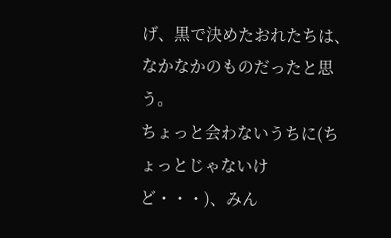げ、黒で決めたおれたちは、なかなかのものだったと思う。
ちょっと会わないうちに(ちょっとじゃないけど・・・)、みん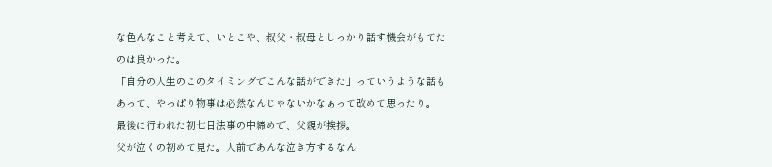な色んなこと考えて、いとこや、叔父・叔母としっかり話す機会がもてたのは良かった。
「自分の人生のこのタイミングでこんな話ができた」っていうような話もあって、やっぱり物事は必然なんじゃないかなぁって改めて思ったり。
最後に行われた初七日法事の中締めで、父親が挨拶。
父が泣くの初めて見た。人前であんな泣き方するなん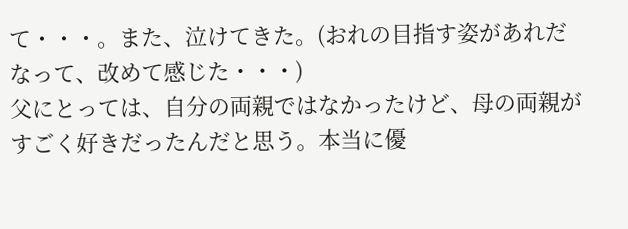て・・・。また、泣けてきた。(おれの目指す姿があれだなって、改めて感じた・・・)
父にとっては、自分の両親ではなかったけど、母の両親がすごく好きだったんだと思う。本当に優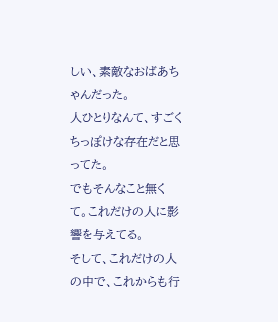しい、素敵なおばあちゃんだった。
人ひとりなんて、すごくちっぽけな存在だと思ってた。
でもそんなこと無くて。これだけの人に影響を与えてる。
そして、これだけの人の中で、これからも行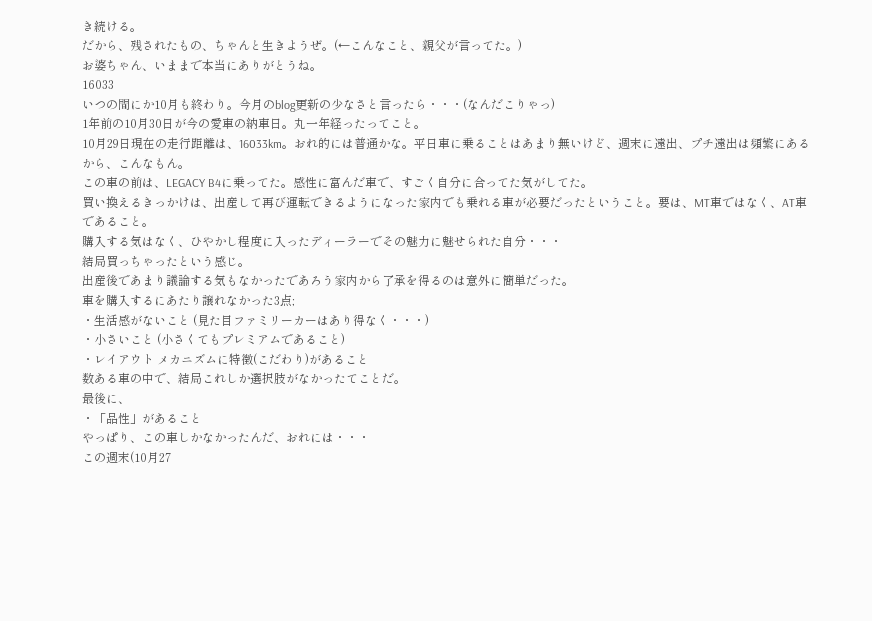き続ける。
だから、残されたもの、ちゃんと生きようぜ。(←こんなこと、親父が言ってた。)
お婆ちゃん、いままで本当にありがとうね。
16033
いつの間にか10月も終わり。今月のblog更新の少なさと言ったら・・・(なんだこりゃっ)
1年前の10月30日が今の愛車の納車日。丸一年経ったってこと。
10月29日現在の走行距離は、16033km。おれ的には普通かな。平日車に乗ることはあまり無いけど、週末に遠出、プチ遠出は頻繁にあるから、こんなもん。
この車の前は、LEGACY B4に乗ってた。感性に富んだ車で、すごく自分に合ってた気がしてた。
買い換えるきっかけは、出産して再び運転できるようになった家内でも乗れる車が必要だったということ。要は、MT車ではなく、AT車であること。
購入する気はなく、ひやかし程度に入ったディーラーでその魅力に魅せられた自分・・・
結局買っちゃったという感じ。
出産後であまり議論する気もなかったであろう家内から了承を得るのは意外に簡単だった。
車を購入するにあたり譲れなかった3点;
・生活感がないこと (見た目ファミリーカーはあり得なく・・・)
・小さいこと (小さくてもプレミアムであること)
・レイアウト メカニズムに特徴(こだわり)があること
数ある車の中で、結局これしか選択肢がなかったてことだ。
最後に、
・「品性」があること
やっぱり、この車しかなかったんだ、おれには・・・
この週末(10月27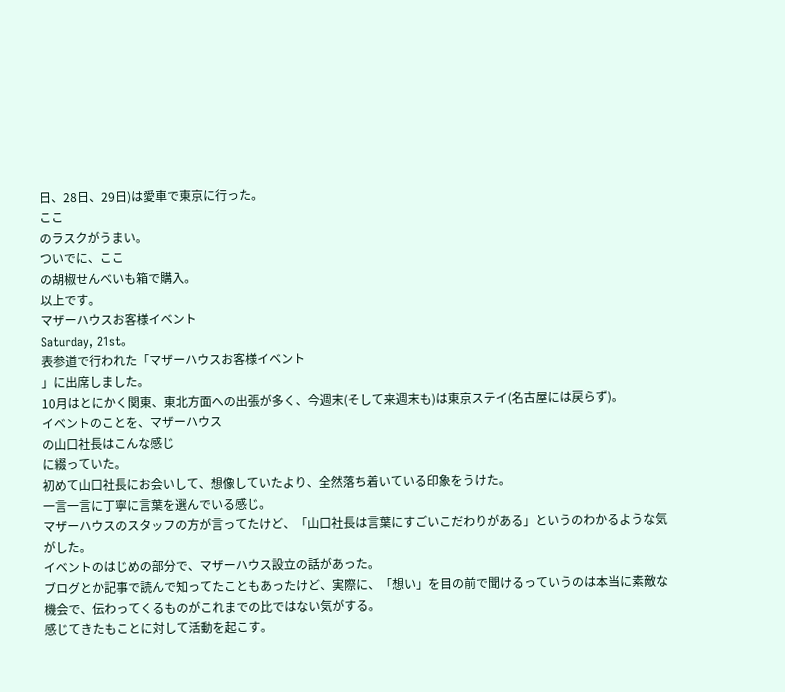日、28日、29日)は愛車で東京に行った。
ここ
のラスクがうまい。
ついでに、ここ
の胡椒せんべいも箱で購入。
以上です。
マザーハウスお客様イベント
Saturday, 21st。
表参道で行われた「マザーハウスお客様イベント
」に出席しました。
10月はとにかく関東、東北方面への出張が多く、今週末(そして来週末も)は東京ステイ(名古屋には戻らず)。
イベントのことを、マザーハウス
の山口社長はこんな感じ
に綴っていた。
初めて山口社長にお会いして、想像していたより、全然落ち着いている印象をうけた。
一言一言に丁寧に言葉を選んでいる感じ。
マザーハウスのスタッフの方が言ってたけど、「山口社長は言葉にすごいこだわりがある」というのわかるような気がした。
イベントのはじめの部分で、マザーハウス設立の話があった。
ブログとか記事で読んで知ってたこともあったけど、実際に、「想い」を目の前で聞けるっていうのは本当に素敵な機会で、伝わってくるものがこれまでの比ではない気がする。
感じてきたもことに対して活動を起こす。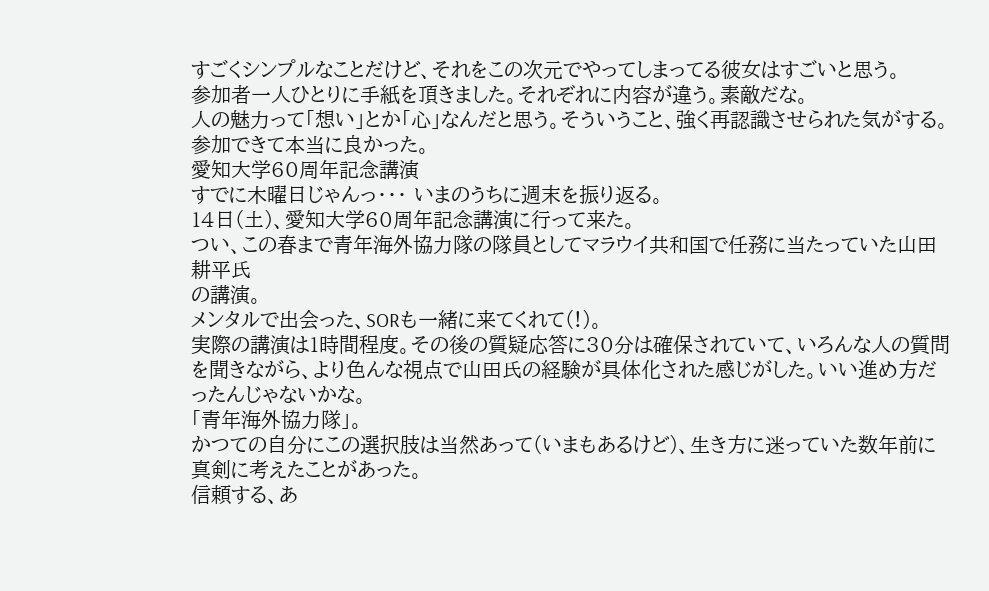すごくシンプルなことだけど、それをこの次元でやってしまってる彼女はすごいと思う。
参加者一人ひとりに手紙を頂きました。それぞれに内容が違う。素敵だな。
人の魅力って「想い」とか「心」なんだと思う。そういうこと、強く再認識させられた気がする。
参加できて本当に良かった。
愛知大学60周年記念講演
すでに木曜日じゃんっ・・・ いまのうちに週末を振り返る。
14日(土)、愛知大学60周年記念講演に行って来た。
つい、この春まで青年海外協力隊の隊員としてマラウイ共和国で任務に当たっていた山田耕平氏
の講演。
メンタルで出会った、SORも一緒に来てくれて(!)。
実際の講演は1時間程度。その後の質疑応答に30分は確保されていて、いろんな人の質問を聞きながら、より色んな視点で山田氏の経験が具体化された感じがした。いい進め方だったんじゃないかな。
「青年海外協力隊」。
かつての自分にこの選択肢は当然あって(いまもあるけど)、生き方に迷っていた数年前に真剣に考えたことがあった。
信頼する、あ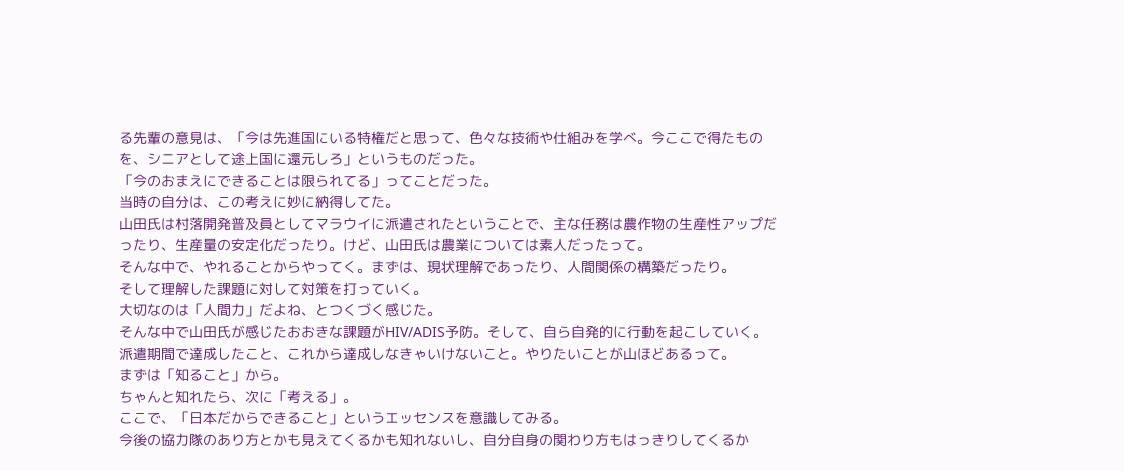る先輩の意見は、「今は先進国にいる特権だと思って、色々な技術や仕組みを学べ。今ここで得たものを、シニアとして途上国に還元しろ」というものだった。
「今のおまえにできることは限られてる」ってことだった。
当時の自分は、この考えに妙に納得してた。
山田氏は村落開発普及員としてマラウイに派遣されたということで、主な任務は農作物の生産性アップだったり、生産量の安定化だったり。けど、山田氏は農業については素人だったって。
そんな中で、やれることからやってく。まずは、現状理解であったり、人間関係の構築だったり。
そして理解した課題に対して対策を打っていく。
大切なのは「人間力」だよね、とつくづく感じた。
そんな中で山田氏が感じたおおきな課題がHIV/ADIS予防。そして、自ら自発的に行動を起こしていく。
派遣期間で達成したこと、これから達成しなきゃいけないこと。やりたいことが山ほどあるって。
まずは「知ること」から。
ちゃんと知れたら、次に「考える」。
ここで、「日本だからできること」というエッセンスを意識してみる。
今後の協力隊のあり方とかも見えてくるかも知れないし、自分自身の関わり方もはっきりしてくるか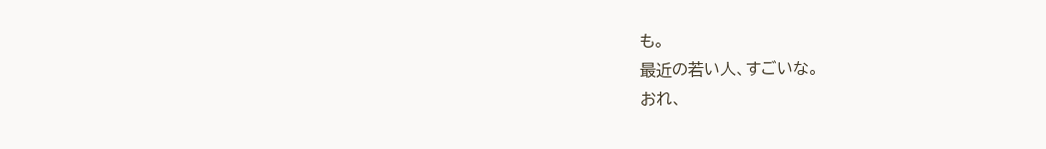も。
最近の若い人、すごいな。
おれ、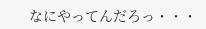なにやってんだろっ・・・